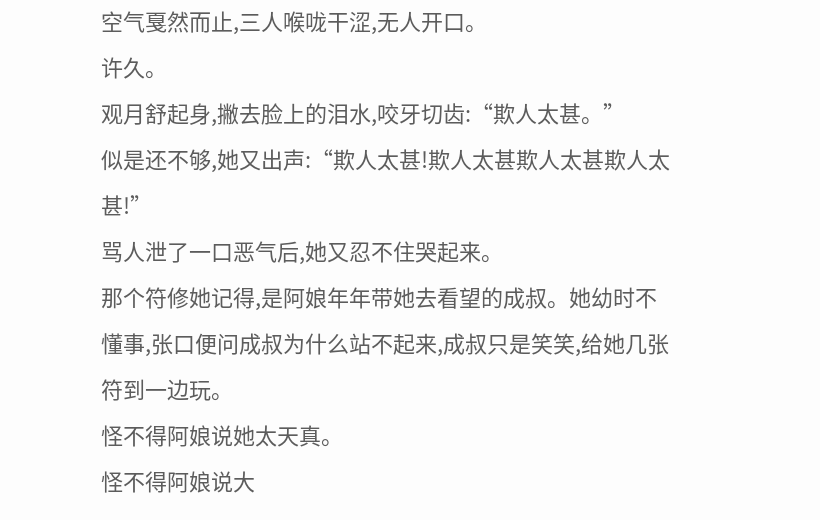空气戛然而止,三人喉咙干涩,无人开口。
许久。
观月舒起身,撇去脸上的泪水,咬牙切齿:“欺人太甚。”
似是还不够,她又出声:“欺人太甚!欺人太甚欺人太甚欺人太甚!”
骂人泄了一口恶气后,她又忍不住哭起来。
那个符修她记得,是阿娘年年带她去看望的成叔。她幼时不懂事,张口便问成叔为什么站不起来,成叔只是笑笑,给她几张符到一边玩。
怪不得阿娘说她太天真。
怪不得阿娘说大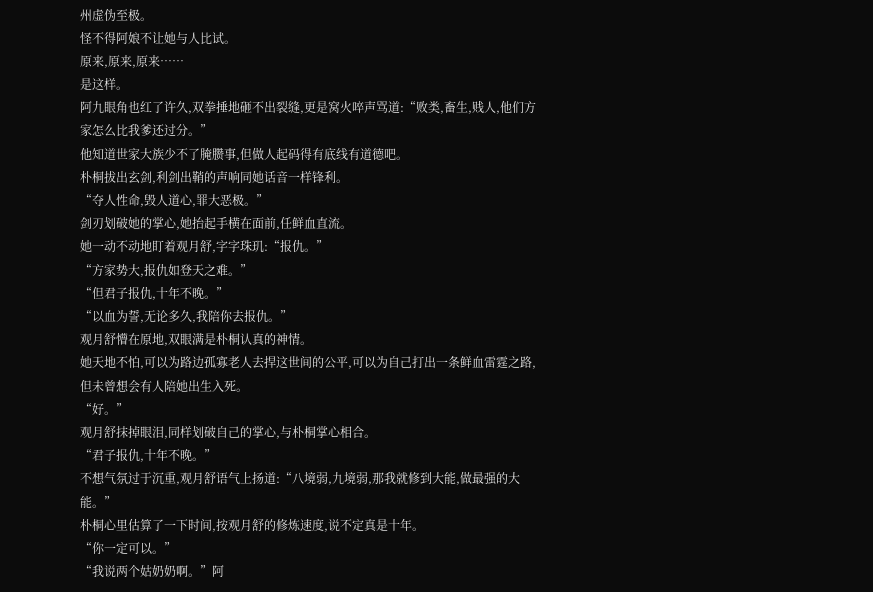州虚伪至极。
怪不得阿娘不让她与人比试。
原来,原来,原来……
是这样。
阿九眼角也红了许久,双拳捶地砸不出裂缝,更是窝火啐声骂道:“败类,畜生,贱人,他们方家怎么比我爹还过分。”
他知道世家大族少不了腌臜事,但做人起码得有底线有道德吧。
朴桐拔出玄剑,利剑出鞘的声响同她话音一样锋利。
“夺人性命,毁人道心,罪大恶极。”
剑刃划破她的掌心,她抬起手横在面前,任鲜血直流。
她一动不动地盯着观月舒,字字珠玑:“报仇。”
“方家势大,报仇如登天之难。”
“但君子报仇,十年不晚。”
“以血为誓,无论多久,我陪你去报仇。”
观月舒懵在原地,双眼满是朴桐认真的神情。
她天地不怕,可以为路边孤寡老人去捍这世间的公平,可以为自己打出一条鲜血雷霆之路,但未曾想会有人陪她出生入死。
“好。”
观月舒抹掉眼泪,同样划破自己的掌心,与朴桐掌心相合。
“君子报仇,十年不晚。”
不想气氛过于沉重,观月舒语气上扬道:“八境弱,九境弱,那我就修到大能,做最强的大能。”
朴桐心里估算了一下时间,按观月舒的修炼速度,说不定真是十年。
“你一定可以。”
“我说两个姑奶奶啊。”阿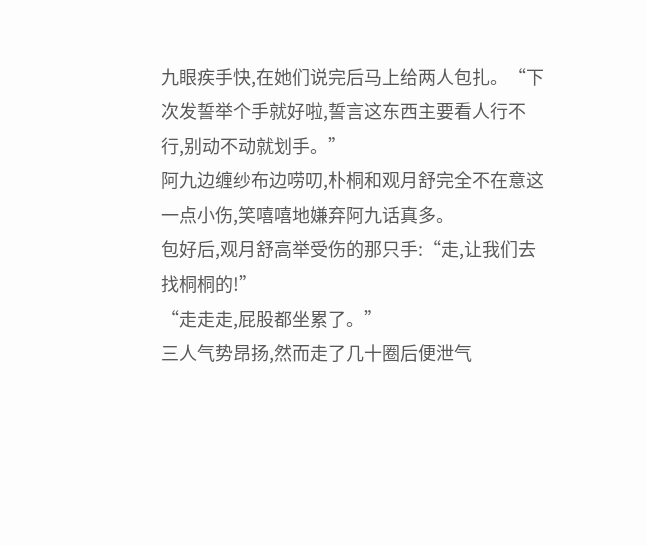九眼疾手快,在她们说完后马上给两人包扎。“下次发誓举个手就好啦,誓言这东西主要看人行不行,别动不动就划手。”
阿九边缠纱布边唠叨,朴桐和观月舒完全不在意这一点小伤,笑嘻嘻地嫌弃阿九话真多。
包好后,观月舒高举受伤的那只手:“走,让我们去找桐桐的!”
“走走走,屁股都坐累了。”
三人气势昂扬,然而走了几十圈后便泄气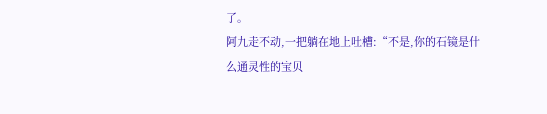了。
阿九走不动,一把躺在地上吐槽:“不是,你的石镜是什么通灵性的宝贝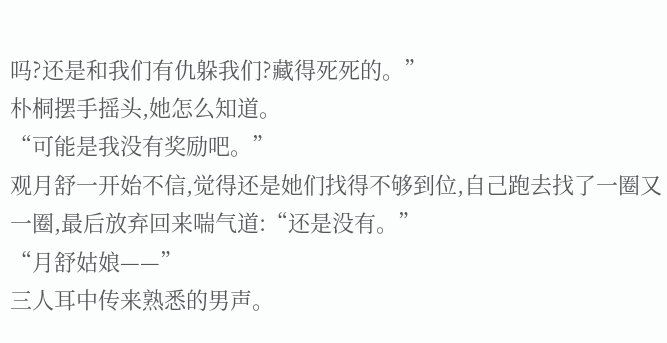吗?还是和我们有仇躲我们?藏得死死的。”
朴桐摆手摇头,她怎么知道。
“可能是我没有奖励吧。”
观月舒一开始不信,觉得还是她们找得不够到位,自己跑去找了一圈又一圈,最后放弃回来喘气道:“还是没有。”
“月舒姑娘——”
三人耳中传来熟悉的男声。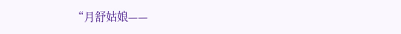“月舒姑娘——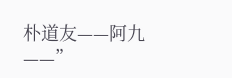朴道友——阿九——”